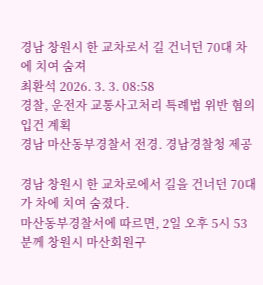경남 창원시 한 교차로서 길 건너던 70대 차에 치여 숨져
최환석 2026. 3. 3. 08:58
경찰, 운전자 교통사고처리 특례법 위반 혐의 입건 계획
경남 마산동부경찰서 전경. 경남경찰청 제공

경남 창원시 한 교차로에서 길을 건너던 70대가 차에 치여 숨졌다.
마산동부경찰서에 따르면, 2일 오후 5시 53분께 창원시 마산회원구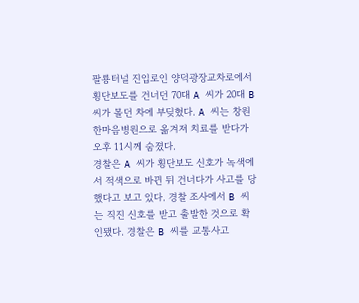팔룡터널 진입로인 양덕광장교차로에서 횡단보도를 건너던 70대 A 씨가 20대 B 씨가 몰던 차에 부딪혔다. A 씨는 창원한마음병원으로 옮겨져 치료를 받다가 오후 11시께 숨졌다.
경찰은 A 씨가 횡단보도 신호가 녹색에서 적색으로 바뀐 뒤 건너다가 사고를 당했다고 보고 있다. 경찰 조사에서 B 씨는 직진 신호를 받고 출발한 것으로 확인됐다. 경찰은 B 씨를 교통사고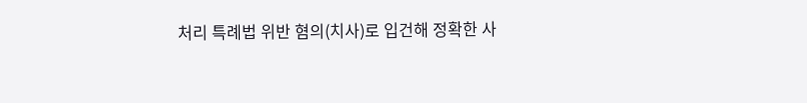처리 특례법 위반 혐의(치사)로 입건해 정확한 사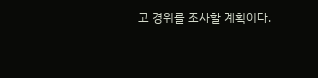고 경위를 조사할 계획이다.